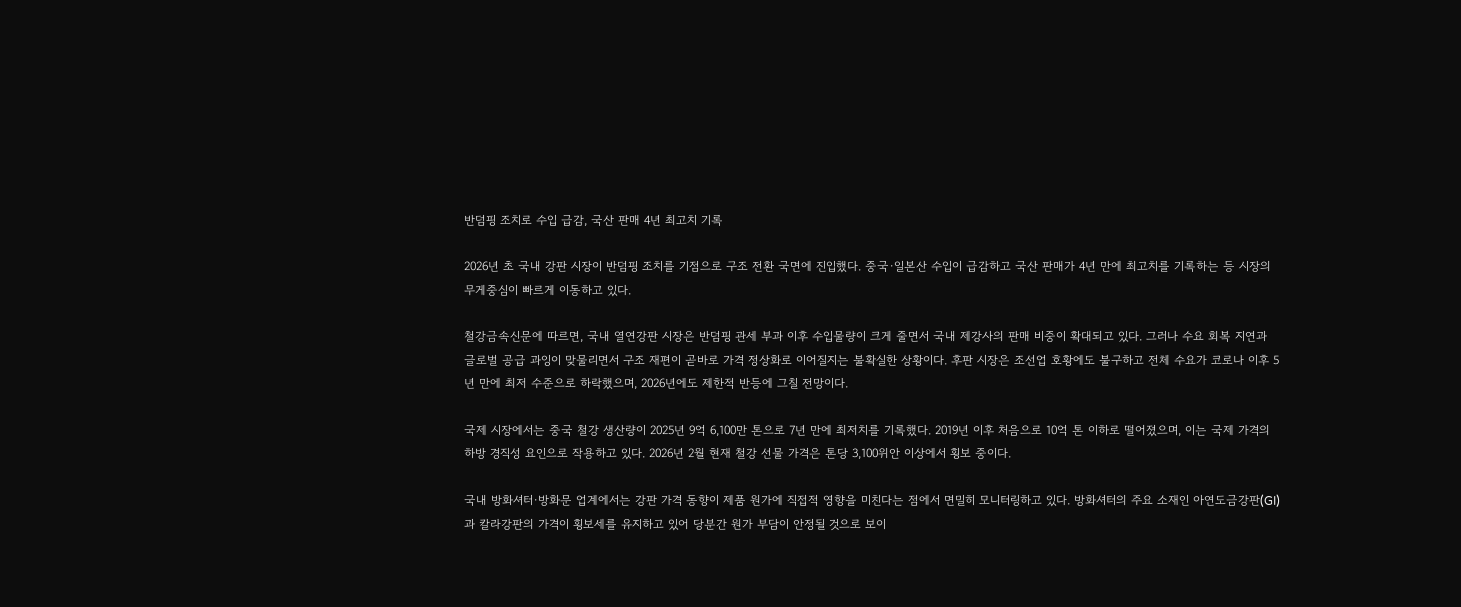반덤핑 조치로 수입 급감, 국산 판매 4년 최고치 기록

2026년 초 국내 강판 시장이 반덤핑 조치를 기점으로 구조 전환 국면에 진입했다. 중국·일본산 수입이 급감하고 국산 판매가 4년 만에 최고치를 기록하는 등 시장의 무게중심이 빠르게 이동하고 있다.

철강금속신문에 따르면, 국내 열연강판 시장은 반덤핑 관세 부과 이후 수입물량이 크게 줄면서 국내 제강사의 판매 비중이 확대되고 있다. 그러나 수요 회복 지연과 글로벌 공급 과잉이 맞물리면서 구조 재편이 곧바로 가격 정상화로 이어질지는 불확실한 상황이다. 후판 시장은 조선업 호황에도 불구하고 전체 수요가 코로나 이후 5년 만에 최저 수준으로 하락했으며, 2026년에도 제한적 반등에 그칠 전망이다.

국제 시장에서는 중국 철강 생산량이 2025년 9억 6,100만 톤으로 7년 만에 최저치를 기록했다. 2019년 이후 처음으로 10억 톤 이하로 떨어졌으며, 이는 국제 가격의 하방 경직성 요인으로 작용하고 있다. 2026년 2월 현재 철강 선물 가격은 톤당 3,100위안 이상에서 횡보 중이다.

국내 방화셔터·방화문 업계에서는 강판 가격 동향이 제품 원가에 직접적 영향을 미친다는 점에서 면밀히 모니터링하고 있다. 방화셔터의 주요 소재인 아연도금강판(GI)과 칼라강판의 가격이 횡보세를 유지하고 있어 당분간 원가 부담이 안정될 것으로 보이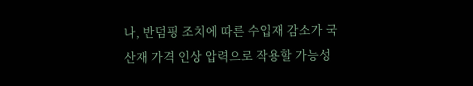나, 반덤핑 조치에 따른 수입재 감소가 국산재 가격 인상 압력으로 작용할 가능성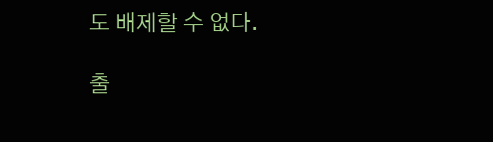도 배제할 수 없다.

출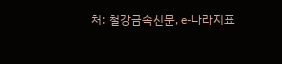처: 철강금속신문, e-나라지표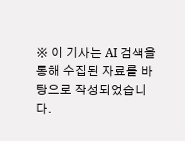※ 이 기사는 AI 검색을 통해 수집된 자료를 바탕으로 작성되었습니다.